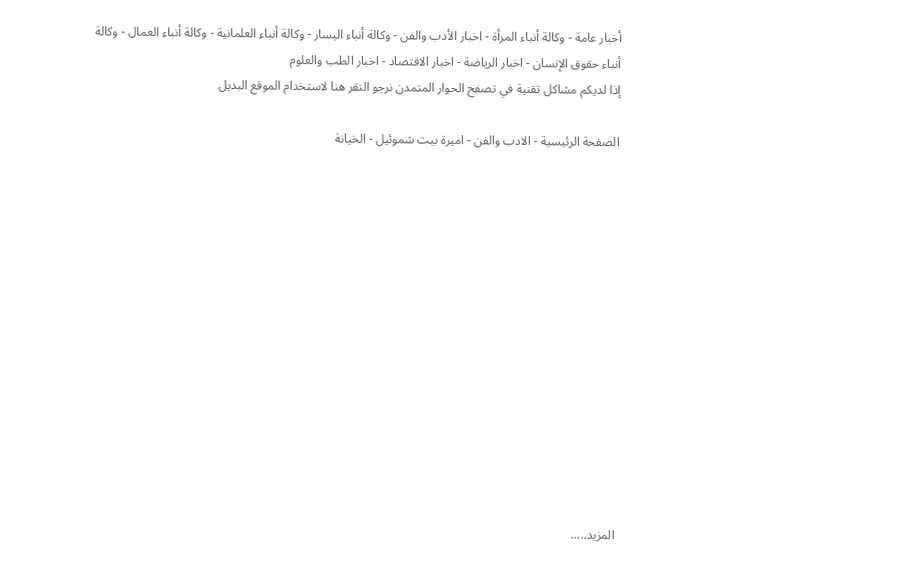أخبار عامة - وكالة أنباء المرأة - اخبار الأدب والفن - وكالة أنباء اليسار - وكالة أنباء العلمانية - وكالة أنباء العمال - وكالة أنباء حقوق الإنسان - اخبار الرياضة - اخبار الاقتصاد - اخبار الطب والعلوم
إذا لديكم مشاكل تقنية في تصفح الحوار المتمدن نرجو النقر هنا لاستخدام الموقع البديل

الصفحة الرئيسية - الادب والفن - اميرة بيت شموئيل - الخيانة














المزيد.....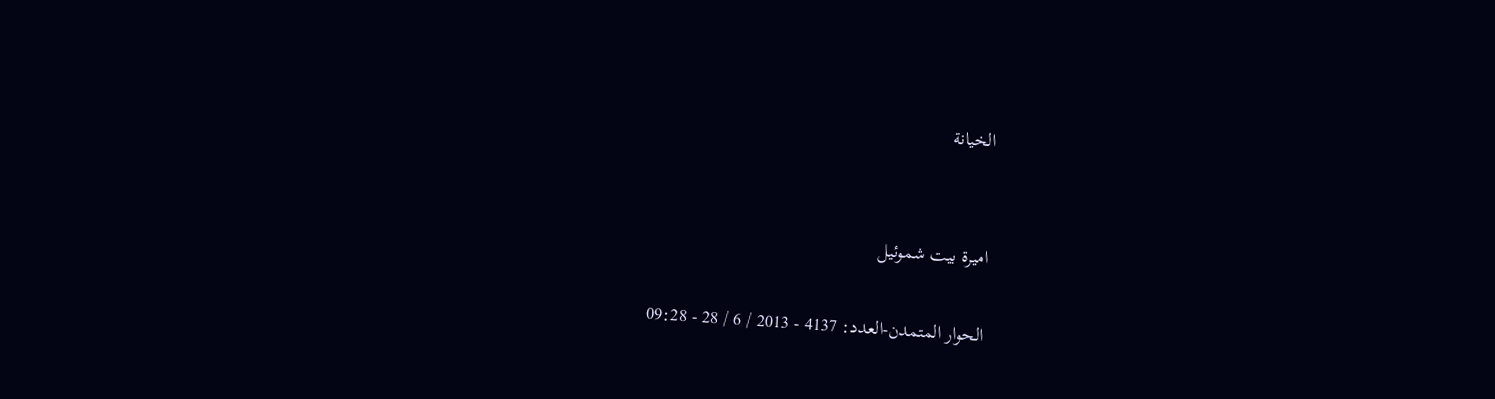الخيانة


اميرة بيت شموئيل

الحوار المتمدن-العدد: 4137 - 2013 / 6 / 28 - 09:28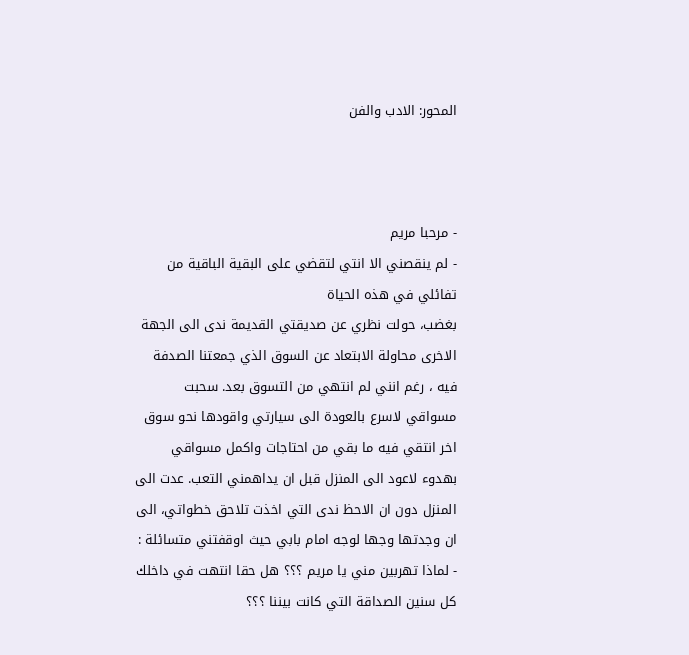المحور: الادب والفن



- مرحبا مريم
- لم ينقصني الا انتي لتقضي على البقية الباقية من تفائلي في هذه الحياة
بغضب، حولت نظري عن صديقتي القديمة ندى الى الجهة الاخرى محاولة الابتعاد عن السوق الذي جمعتنا الصدفة فيه ، رغم انني لم انتهي من التسوق بعد. سحبت مسواقي لاسرع بالعودة الى سيارتي واقودها نحو سوق اخر انتقي فيه ما بقي من احتاجات واكمل مسواقي بهدوء لاعود الى المنزل قبل ان يداهمني التعب. عدت الى المنزل دون ان الاحظ ندى التي اخذت تلاحق خطواتي، الى ان وجدتها وجها لوجه امام بابي حيث اوقفتني متسائلة :
- لماذا تهربين مني يا مريم ؟؟؟ هل حقا انتهت في داخلك كل سنين الصداقة التي كانت بيننا ؟؟؟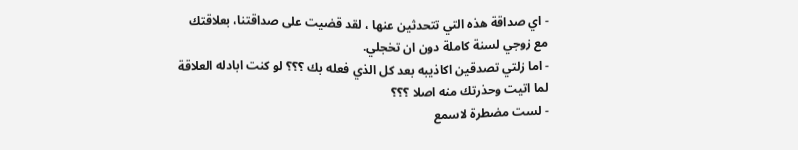- اي صداقة هذه التي تتحدثين عنها ، لقد قضيت على صداقتنا، بعلاقتك مع زوجي لسنة كاملة دون ان تخجلي.
- اما زلتي تصدقين اكاذيبه بعد كل الذي فعله بك ؟؟؟ لو كنت ابادله العلاقة لما اتيت وحذرتك منه اصلا ؟؟؟
- لست مضطرة لاسمع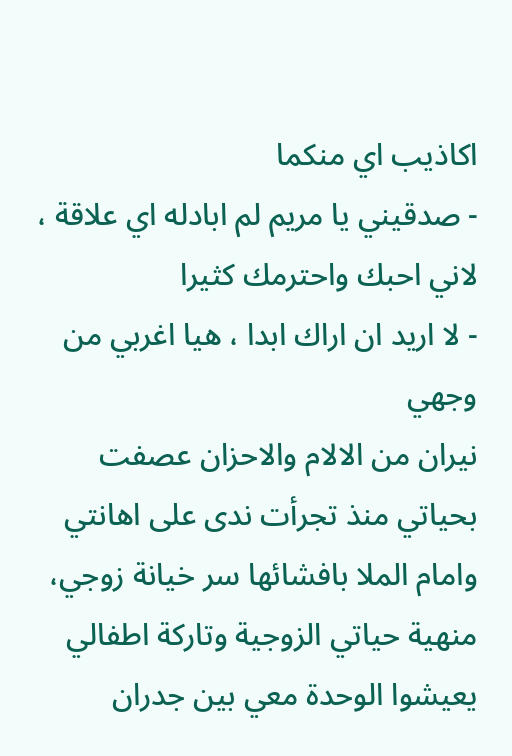اكاذيب اي منكما
- صدقيني يا مريم لم ابادله اي علاقة ، لاني احبك واحترمك كثيرا
- لا اريد ان اراك ابدا ، هيا اغربي من وجهي
نيران من الالام والاحزان عصفت بحياتي منذ تجرأت ندى على اهانتي وامام الملا بافشائها سر خيانة زوجي، منهية حياتي الزوجية وتاركة اطفالي يعيشوا الوحدة معي بين جدران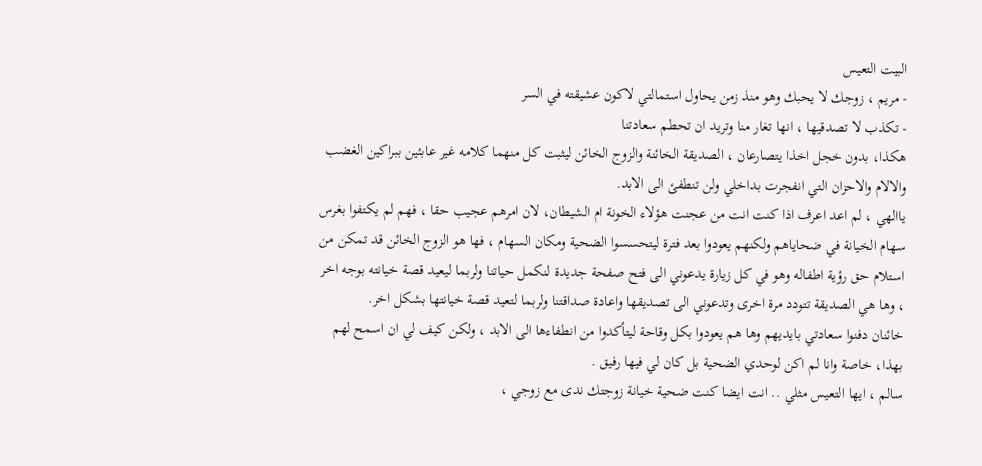البيت التعيس
- مريم ، زوجك لا يحبك وهو منذ زمن يحاول استمالتي لاكون عشيقته في السر
- تكذب لا تصدقيها ، انها تغار منا وتريد ان تحطم سعادتنا
هكذا، بدون خجل اخذا يتصارعان ، الصديقة الخائنة والزوج الخائن ليثبت كل منهما كلامه غير عابئين ببراكين الغضب والالام والاحزان التي انفجرت بداخلي ولن تنطفئ الى الابد.
ياالهي ، لم اعد اعرف اذا كنت انت من عجنت هؤلاء الخونة ام الشيطان، لان امرهم عجيب حقا ، فهم لم يكتفوا بغرس سهام الخيانة في ضحاياهم ولكنهم يعودوا بعد فترة ليتحسسوا الضحية ومكان السهام ، فها هو الزوج الخائن قد تمكن من استلام حق رؤية اطفاله وهو في كل زيارة يدعوني الى فتح صفحة جديدة لنكمل حياتنا ولربما ليعيد قصة خيانته بوجه اخر ، وها هي الصديقة تتودد مرة اخرى وتدعوني الى تصديقها واعادة صداقتنا ولربما لتعيد قصة خيانتها بشكل اخر.
خائنان دفنوا سعادتي بايديهم وها هم يعودوا بكل وقاحة ليتأكدوا من انطفاءها الى الابد ، ولكن كيف لي ان اسمح لهم بهذا، خاصة وانا لم اكن لوحدي الضحية بل كان لي فيها رفيق .
سالم ، ايها التعيس مثلي .. انت ايضا كنت ضحية خيانة زوجتك ندى مع زوجي ،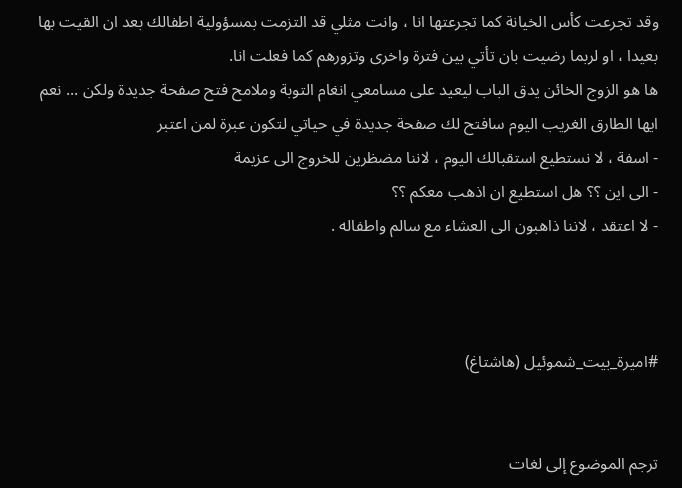وقد تجرعت كأس الخيانة كما تجرعتها انا ، وانت مثلي قد التزمت بمسؤولية اطفالك بعد ان القيت بها بعيدا ، او لربما رضيت بان تأتي بين فترة واخرى وتزورهم كما فعلت انا.
ها هو الزوج الخائن يدق الباب ليعيد على مسامعي انغام التوبة وملامح فتح صفحة جديدة ولكن ... نعم ايها الطارق الغريب اليوم سافتح لك صفحة جديدة في حياتي لتكون عبرة لمن اعتبر
- اسفة ، لا نستطيع استقبالك اليوم ، لاننا مضظرين للخروج الى عزيمة
- الى اين ؟؟ هل استطيع ان اذهب معكم ؟؟
- لا اعتقد ، لاننا ذاهبون الى العشاء مع سالم واطفاله .



#اميرة_بيت_شموئيل (هاشتاغ)


ترجم الموضوع إلى لغات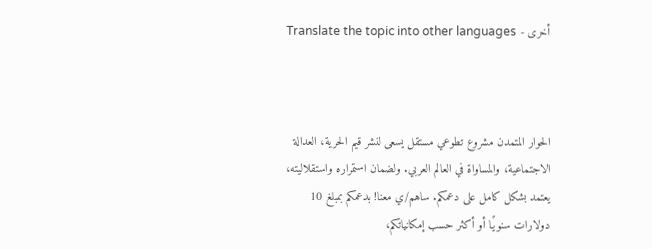أخرى - Translate the topic into other languages



الحوار المتمدن مشروع تطوعي مستقل يسعى لنشر قيم الحرية، العدالة الاجتماعية، والمساواة في العالم العربي. ولضمان استمراره واستقلاليته، يعتمد بشكل كامل على دعمكم. ساهم/ي معنا! بدعمكم بمبلغ 10 دولارات سنويًا أو أكثر حسب إمكانياتكم،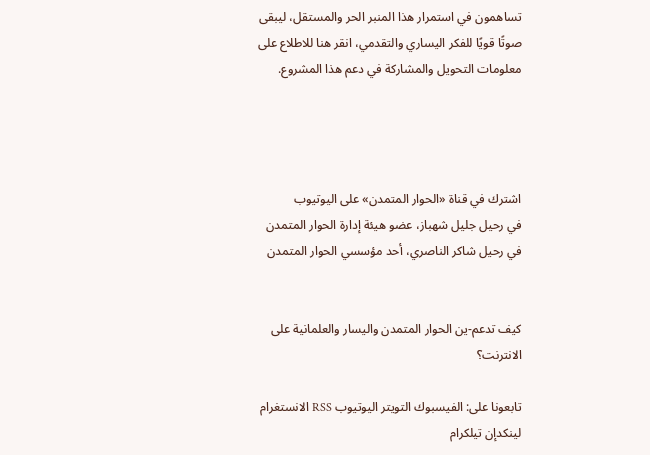تساهمون في استمرار هذا المنبر الحر والمستقل، ليبقى صوتًا قويًا للفكر اليساري والتقدمي، انقر هنا للاطلاع على معلومات التحويل والمشاركة في دعم هذا المشروع.




اشترك في قناة «الحوار المتمدن» على اليوتيوب
في رحيل جليل شهباز، عضو هيئة إدارة الحوار المتمدن
في رحيل شاكر الناصري، أحد مؤسسي الحوار المتمدن


كيف تدعم-ين الحوار المتمدن واليسار والعلمانية على الانترنت؟

تابعونا على: الفيسبوك التويتر اليوتيوب RSS الانستغرام لينكدإن تيلكرام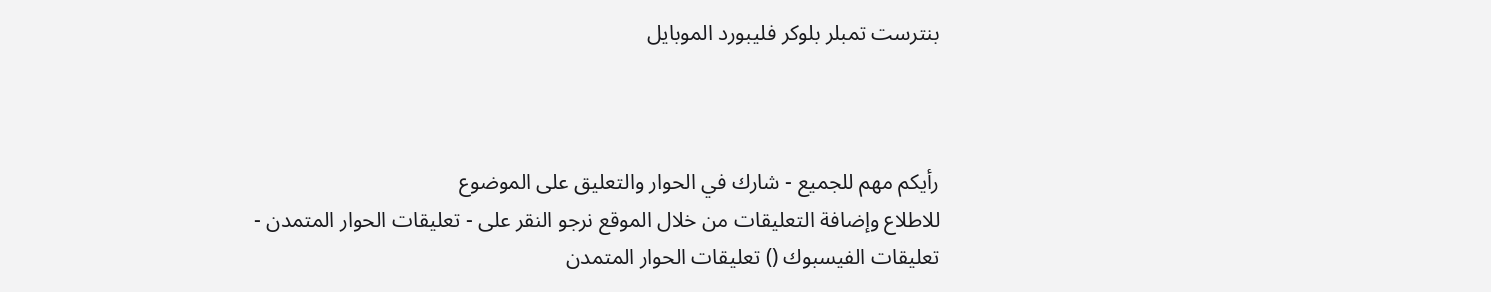بنترست تمبلر بلوكر فليبورد الموبايل



رأيكم مهم للجميع - شارك في الحوار والتعليق على الموضوع
للاطلاع وإضافة التعليقات من خلال الموقع نرجو النقر على - تعليقات الحوار المتمدن -
تعليقات الفيسبوك () تعليقات الحوار المتمدن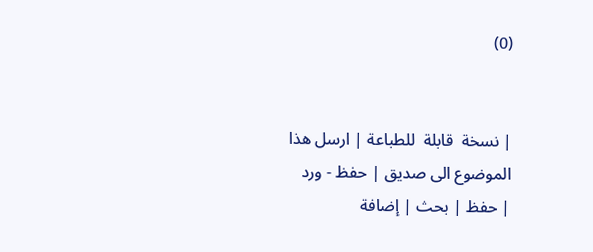(0)


| نسخة  قابلة  للطباعة | ارسل هذا الموضوع الى صديق | حفظ - ورد
| حفظ | بحث | إضافة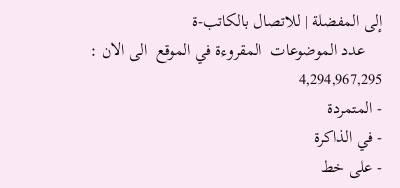إلى المفضلة | للاتصال بالكاتب-ة
    عدد الموضوعات  المقروءة في الموقع  الى الان : 4,294,967,295
- المتمردة
- في الذاكرة
- على خط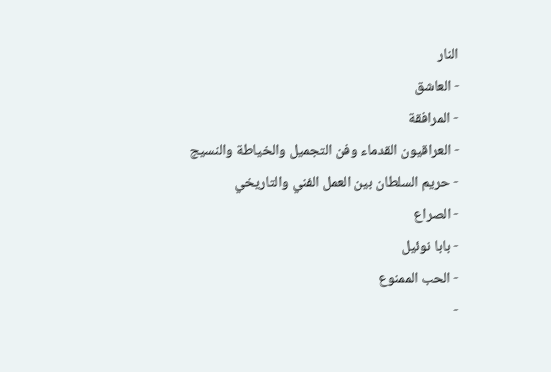النار
- العاشق
- المرافقة
- العراقيون القدماء وفن التجميل والخياطة والنسيج
- حريم السلطان بين العمل الفني والتاريخي
- الصراع
- بابا نوئيل
- الحب الممنوع
-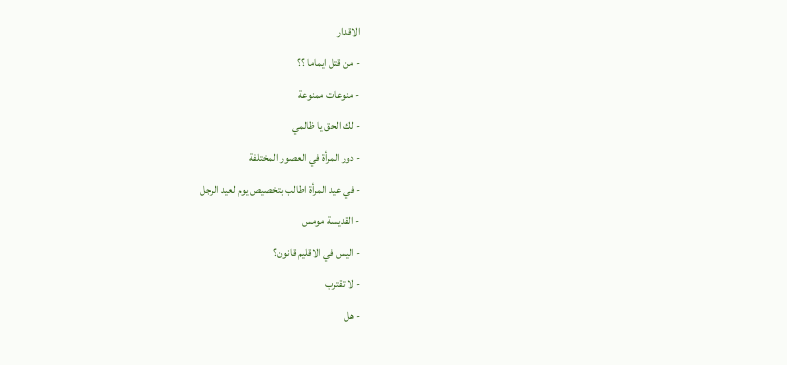الاقدار
- من قتل ايماما ؟؟
- منوعات ممنوعة
- لك الحق يا ظالمي
- دور المرأة في العصور المختلفة
- في عيد المرأة اطالب بتخصيص يوم لعيد الرجل
- القديسة مومس
- اليس في الاقليم قانون؟
- لا تقترب
- هل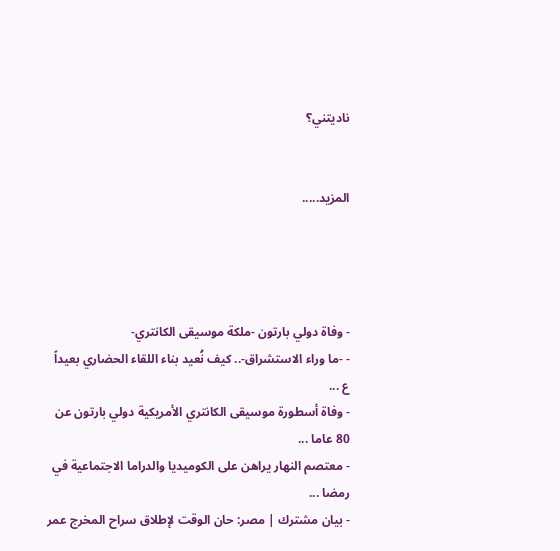ناديتني؟


المزيد.....




- وفاة دولي بارتون -ملكة موسيقى الكانتري-
- -ما وراء الاستشراق-.. كيف نُعيد بناء اللقاء الحضاري بعيداً ع ...
- وفاة أسطورة موسيقى الكانتري الأمريكية دولي بارتون عن 80 عاما ...
- معتصم النهار يراهن على الكوميديا والدراما الاجتماعية في رمضا ...
- بيان مشترك | مصر: حان الوقت لإطلاق سراح المخرج عمر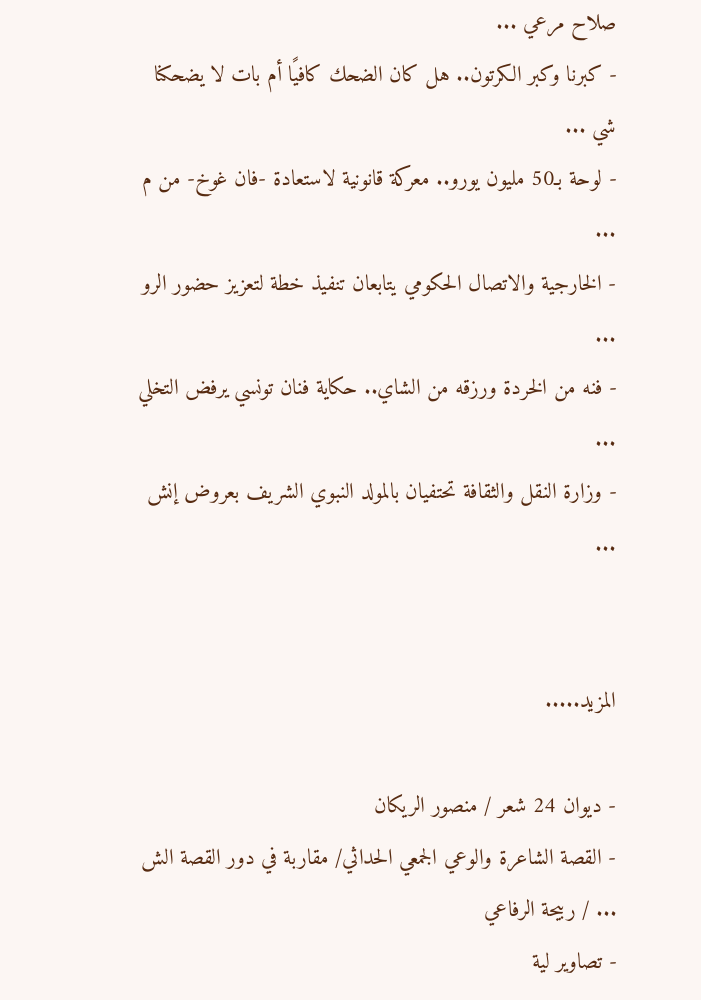صلاح مرعي ...
- كبرنا وكبر الكرتون.. هل كان الضحك كافيًا أم بات لا يضحكنا شي ...
- لوحة بـ50 مليون يورو.. معركة قانونية لاستعادة -فان غوخ- من م ...
- الخارجية والاتصال الحكومي يتابعان تنفيذ خطة لتعزيز حضور الرو ...
- فنه من الخردة ورزقه من الشاي.. حكاية فنان تونسي يرفض التخلي ...
- وزارة النقل والثقافة تحتفيان بالمولد النبوي الشريف بعروض إنش ...


المزيد.....

- ديوان 24 شعر / منصور الريكان
- القصة الشاعرة والوعي الجمعي الحداثي/ مقاربة في دور القصة الش ... / ربيحة الرفاعي
- تصاوير لية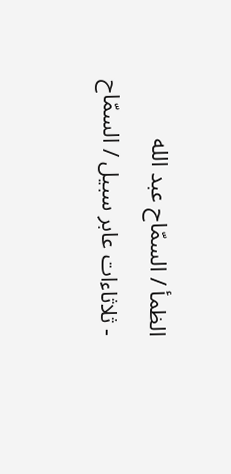الظمأ / السمّاح عبد الله
- ثلاثاءات عابر سبيل / السمّاح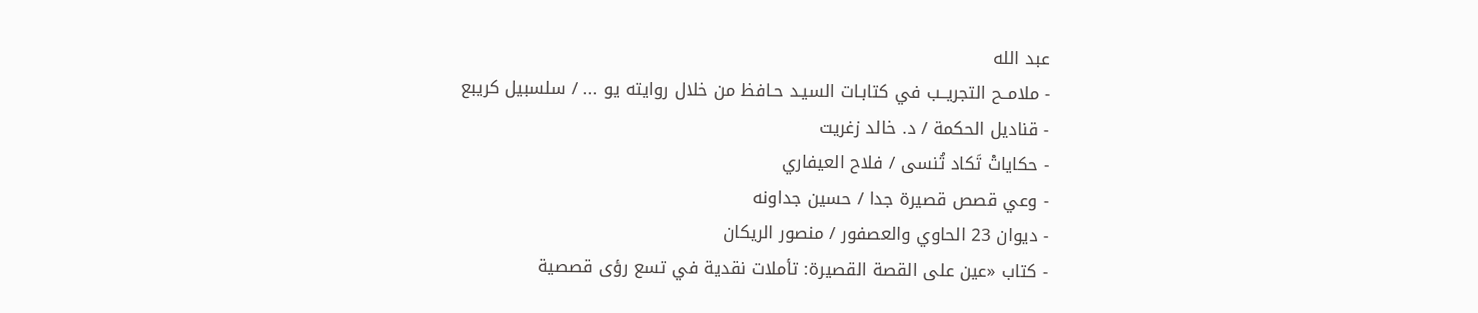عبد الله
- ملامــح التجريــب في كتابـات السيـد حـافظ من خلال روايته يو ... / سلسبيل كريبع
- قناديل الحكمة / د. خالد زغريت
- حكاياتْ تَكاد تُنسى / فلاح العيفاري
- وعي قصص قصيرة جدا / حسين جداونه
- ديوان 23 الحاوي والعصفور / منصور الريكان
- كتاب «عين على القصة القصيرة: تأملات نقدية في تسع رؤى قصصية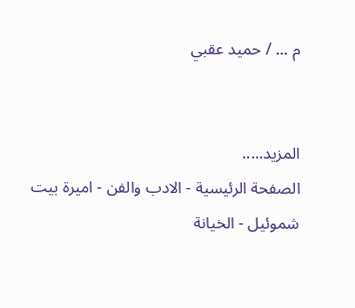م ... / حميد عقبي


المزيد.....
الصفحة الرئيسية - الادب والفن - اميرة بيت شموئيل - الخيانة